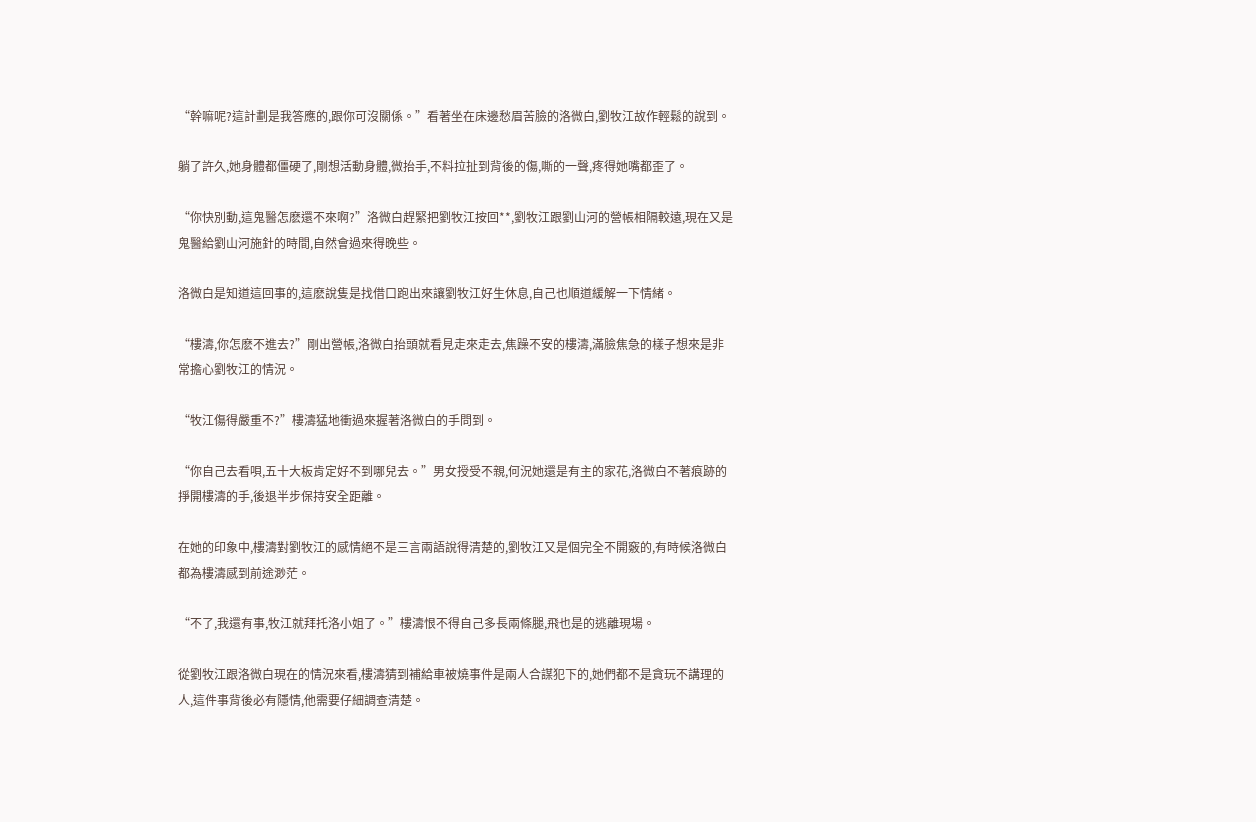“幹嘛呢?這計劃是我答應的,跟你可沒關係。”看著坐在床邊愁眉苦臉的洛微白,劉牧江故作輕鬆的說到。

躺了許久,她身體都僵硬了,剛想活動身體,微抬手,不料拉扯到背後的傷,嘶的一聲,疼得她嘴都歪了。

“你快別動,這鬼醫怎麽還不來啊?”洛微白趕緊把劉牧江按回**,劉牧江跟劉山河的營帳相隔較遠,現在又是鬼醫給劉山河施針的時間,自然會過來得晚些。

洛微白是知道這回事的,這麽說隻是找借口跑出來讓劉牧江好生休息,自己也順道緩解一下情緒。

“樓濤,你怎麽不進去?”剛出營帳,洛微白抬頭就看見走來走去,焦躁不安的樓濤,滿臉焦急的樣子想來是非常擔心劉牧江的情況。

“牧江傷得嚴重不?”樓濤猛地衝過來握著洛微白的手問到。

“你自己去看唄,五十大板肯定好不到哪兒去。”男女授受不親,何況她還是有主的家花,洛微白不著痕跡的掙開樓濤的手,後退半步保持安全距離。

在她的印象中,樓濤對劉牧江的感情絕不是三言兩語說得清楚的,劉牧江又是個完全不開竅的,有時候洛微白都為樓濤感到前途渺茫。

“不了,我還有事,牧江就拜托洛小姐了。”樓濤恨不得自己多長兩條腿,飛也是的逃離現場。

從劉牧江跟洛微白現在的情況來看,樓濤猜到補給車被燒事件是兩人合謀犯下的,她們都不是貪玩不講理的人,這件事背後必有隱情,他需要仔細調查清楚。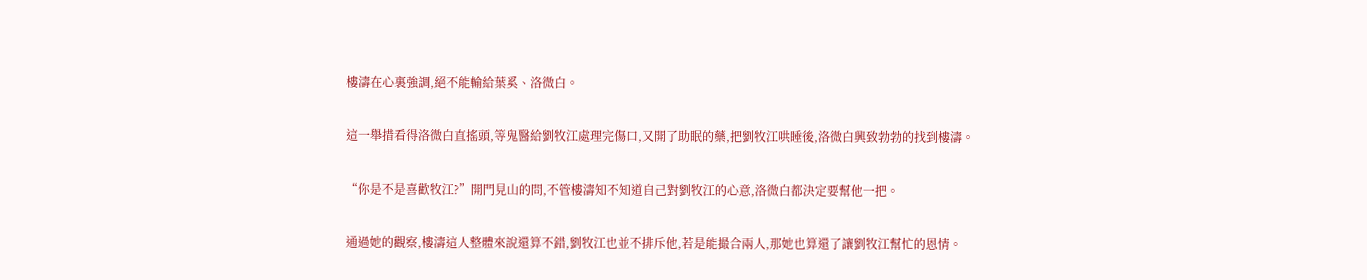樓濤在心裏強調,絕不能輸給葉奚、洛微白。

這一舉措看得洛微白直搖頭,等鬼醫給劉牧江處理完傷口,又開了助眠的藥,把劉牧江哄睡後,洛微白興致勃勃的找到樓濤。

“你是不是喜歡牧江?”開門見山的問,不管樓濤知不知道自己對劉牧江的心意,洛微白都決定要幫他一把。

通過她的觀察,樓濤這人整體來說還算不錯,劉牧江也並不排斥他,若是能撮合兩人,那她也算還了讓劉牧江幫忙的恩情。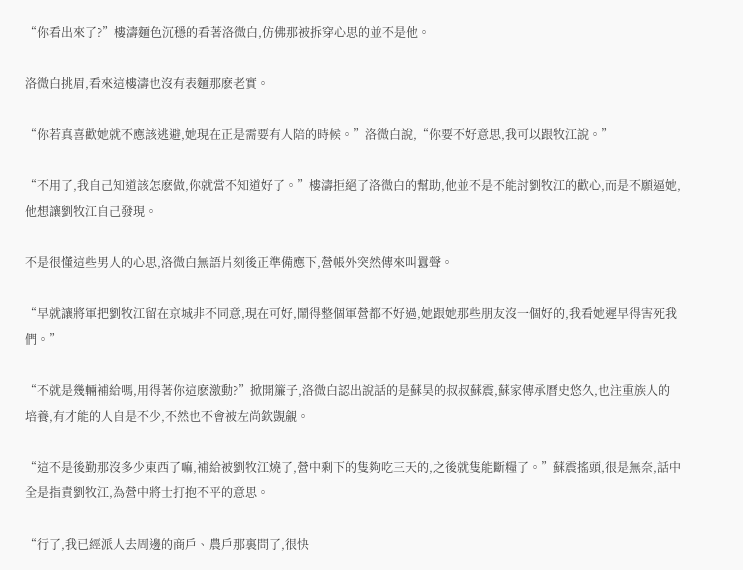“你看出來了?”樓濤麵色沉穩的看著洛微白,仿佛那被拆穿心思的並不是他。

洛微白挑眉,看來這樓濤也沒有表麵那麽老實。

“你若真喜歡她就不應該逃避,她現在正是需要有人陪的時候。”洛微白說,“你要不好意思,我可以跟牧江說。”

“不用了,我自己知道該怎麽做,你就當不知道好了。”樓濤拒絕了洛微白的幫助,他並不是不能討劉牧江的歡心,而是不願逼她,他想讓劉牧江自己發現。

不是很懂這些男人的心思,洛微白無語片刻後正準備應下,營帳外突然傳來叫囂聲。

“早就讓將軍把劉牧江留在京城非不同意,現在可好,鬧得整個軍營都不好過,她跟她那些朋友沒一個好的,我看她遲早得害死我們。”

“不就是幾輛補給嗎,用得著你這麽激動?”掀開簾子,洛微白認出說話的是蘇昊的叔叔蘇震,蘇家傳承曆史悠久,也注重族人的培養,有才能的人自是不少,不然也不會被左尚欽覬覦。

“這不是後勤那沒多少東西了嘛,補給被劉牧江燒了,營中剩下的隻夠吃三天的,之後就隻能斷糧了。”蘇震搖頭,很是無奈,話中全是指責劉牧江,為營中將士打抱不平的意思。

“行了,我已經派人去周邊的商戶、農戶那裏問了,很快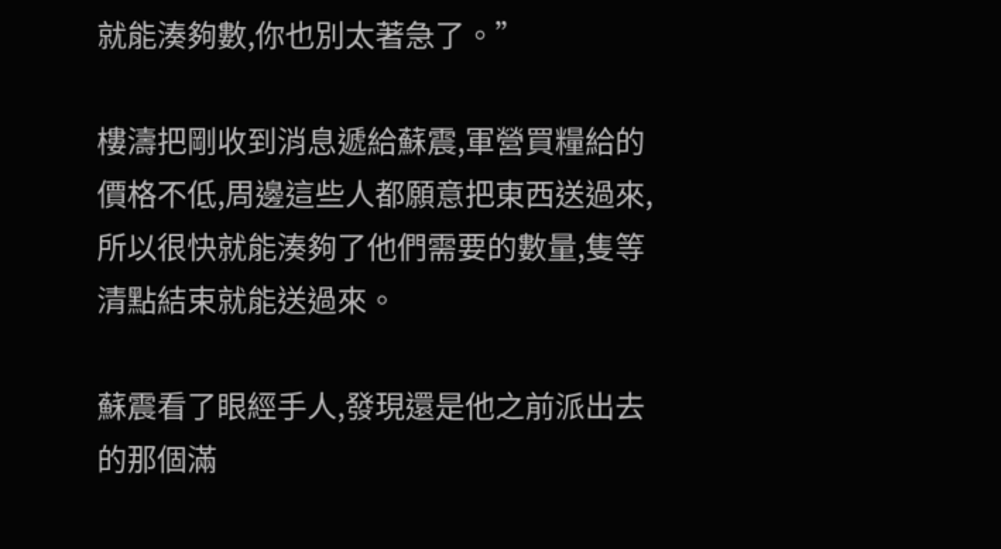就能湊夠數,你也別太著急了。”

樓濤把剛收到消息遞給蘇震,軍營買糧給的價格不低,周邊這些人都願意把東西送過來,所以很快就能湊夠了他們需要的數量,隻等清點結束就能送過來。

蘇震看了眼經手人,發現還是他之前派出去的那個滿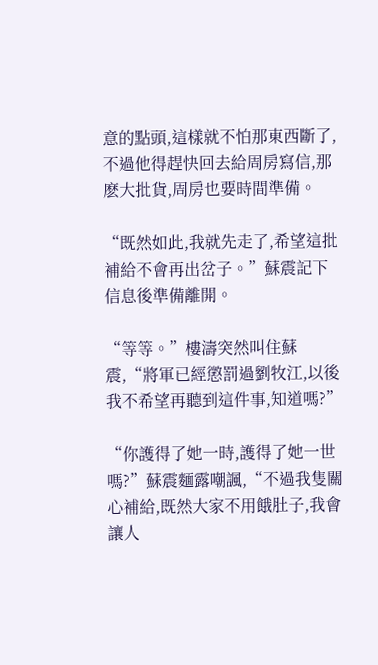意的點頭,這樣就不怕那東西斷了,不過他得趕快回去給周房寫信,那麽大批貨,周房也要時間準備。

“既然如此,我就先走了,希望這批補給不會再出岔子。”蘇震記下信息後準備離開。

“等等。”樓濤突然叫住蘇震,“將軍已經懲罰過劉牧江,以後我不希望再聽到這件事,知道嗎?”

“你護得了她一時,護得了她一世嗎?”蘇震麵露嘲諷,“不過我隻關心補給,既然大家不用餓肚子,我會讓人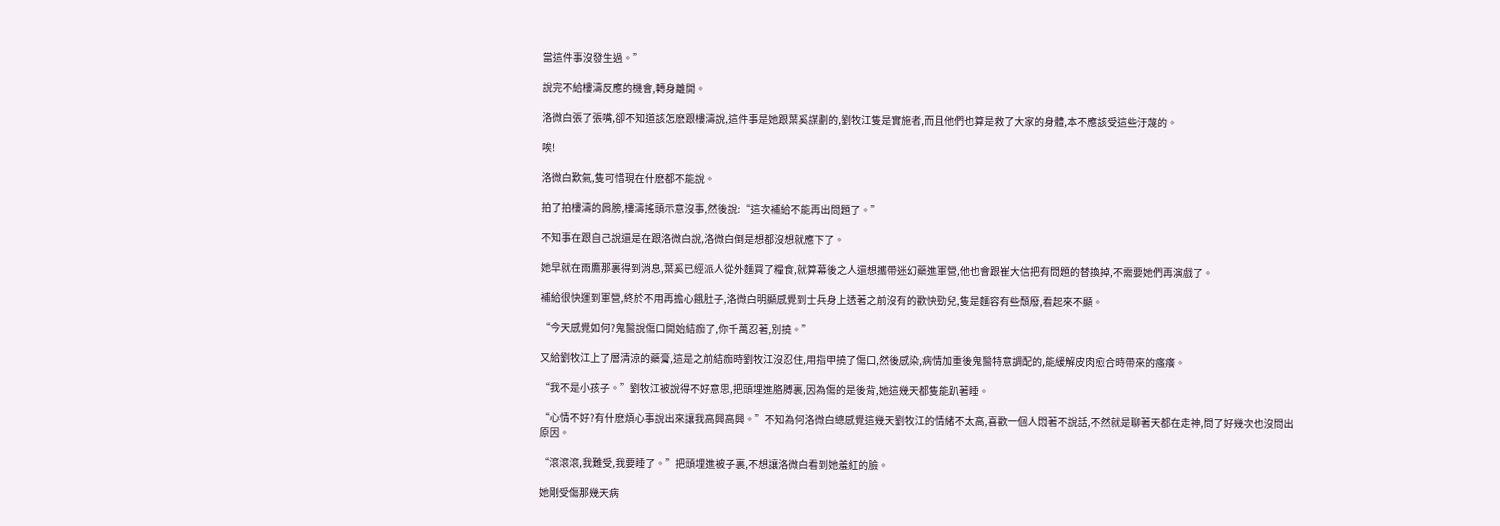當這件事沒發生過。”

說完不給樓濤反應的機會,轉身離開。

洛微白張了張嘴,卻不知道該怎麽跟樓濤說,這件事是她跟葉奚謀劃的,劉牧江隻是實施者,而且他們也算是救了大家的身體,本不應該受這些汙蔑的。

唉!

洛微白歎氣,隻可惜現在什麽都不能說。

拍了拍樓濤的肩膀,樓濤搖頭示意沒事,然後說:“這次補給不能再出問題了。”

不知事在跟自己說還是在跟洛微白說,洛微白倒是想都沒想就應下了。

她早就在雨鷹那裏得到消息,葉奚已經派人從外麵買了糧食,就算幕後之人還想攜帶迷幻藥進軍營,他也會跟崔大信把有問題的替換掉,不需要她們再演戲了。

補給很快運到軍營,終於不用再擔心餓肚子,洛微白明顯感覺到士兵身上透著之前沒有的歡快勁兒,隻是麵容有些頹廢,看起來不顯。

“今天感覺如何?鬼醫說傷口開始結痂了,你千萬忍著,別撓。”

又給劉牧江上了層清涼的藥膏,這是之前結痂時劉牧江沒忍住,用指甲撓了傷口,然後感染,病情加重後鬼醫特意調配的,能緩解皮肉愈合時帶來的瘙癢。

“我不是小孩子。”劉牧江被說得不好意思,把頭埋進胳膊裏,因為傷的是後背,她這幾天都隻能趴著睡。

“心情不好?有什麽煩心事說出來讓我高興高興。”不知為何洛微白總感覺這幾天劉牧江的情緒不太高,喜歡一個人悶著不說話,不然就是聊著天都在走神,問了好幾次也沒問出原因。

“滾滾滾,我難受,我要睡了。”把頭埋進被子裏,不想讓洛微白看到她羞紅的臉。

她剛受傷那幾天病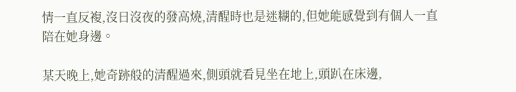情一直反複,沒日沒夜的發高燒,清醒時也是迷糊的,但她能感覺到有個人一直陪在她身邊。

某天晚上,她奇跡般的清醒過來,側頭就看見坐在地上,頭趴在床邊,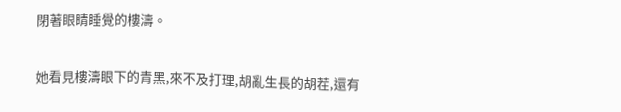閉著眼睛睡覺的樓濤。

她看見樓濤眼下的青黑,來不及打理,胡亂生長的胡茬,還有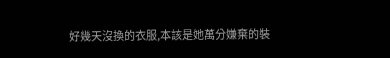好幾天沒換的衣服,本該是她萬分嫌棄的裝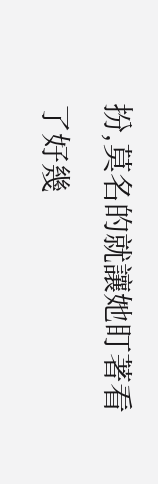扮,莫名的就讓她盯著看了好幾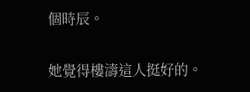個時辰。

她覺得樓濤這人挺好的。